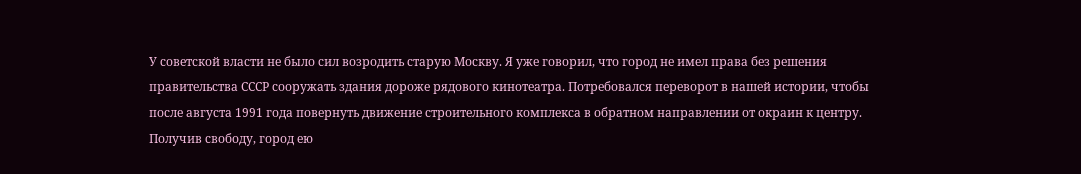У советской власти не было сил возродить старую Москву. Я уже говорил, что город не имел права без решения правительства СССР сооружать здания дороже рядового кинотеатра. Потребовался переворот в нашей истории, чтобы после августа 1991 года повернуть движение строительного комплекса в обратном направлении от окраин к центру. Получив свободу, город ею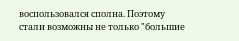воспользовался сполна. Поэтому стали возможны не только "большие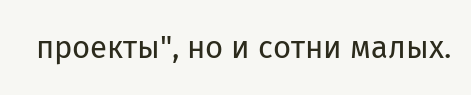проекты", но и сотни малых.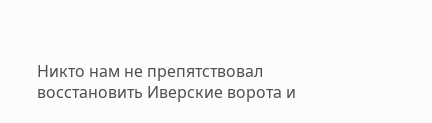Никто нам не препятствовал восстановить Иверские ворота и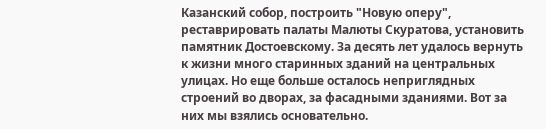Казанский собор, построить "Новую оперу", реставрировать палаты Малюты Скуратова, установить памятник Достоевскому. За десять лет удалось вернуть к жизни много старинных зданий на центральных улицах. Но еще больше осталось неприглядных строений во дворах, за фасадными зданиями. Вот за них мы взялись основательно.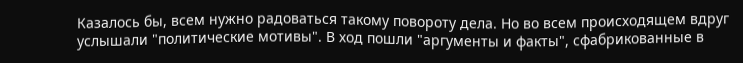Казалось бы, всем нужно радоваться такому повороту дела. Но во всем происходящем вдруг услышали "политические мотивы". В ход пошли "аргументы и факты", сфабрикованные в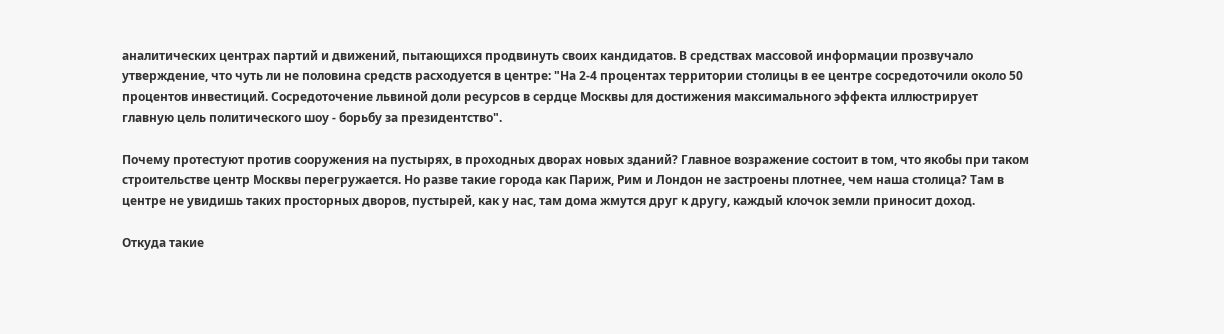аналитических центрах партий и движений, пытающихся продвинуть своих кандидатов. В средствах массовой информации прозвучало утверждение, что чуть ли не половина средств расходуется в центре: "На 2-4 процентах территории столицы в ее центре сосредоточили около 50 процентов инвестиций. Сосредоточение львиной доли ресурсов в сердце Москвы для достижения максимального эффекта иллюстрирует главную цель политического шоу - борьбу за президентство".

Почему протестуют против сооружения на пустырях, в проходных дворах новых зданий? Главное возражение состоит в том, что якобы при таком строительстве центр Москвы перегружается. Но разве такие города как Париж, Рим и Лондон не застроены плотнее, чем наша столица? Там в центре не увидишь таких просторных дворов, пустырей, как у нас, там дома жмутся друг к другу, каждый клочок земли приносит доход.

Откуда такие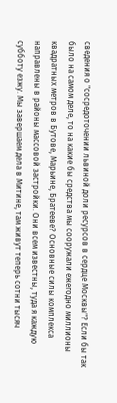сведения о "сосредоточении львиной доли ресурсов в сердце Москвы"? Если бы так было на самом деле, то на какие бы средства мы сооружали ежегодно миллионы квадратных метров в Бутове, Марьине, Братееве? Основные силы комплекса направлены в районы массовой застройки. Они всем известны, туда я каждую субботу езжу. Мы завершаем дела в Митине, там живут теперь сотни тысяч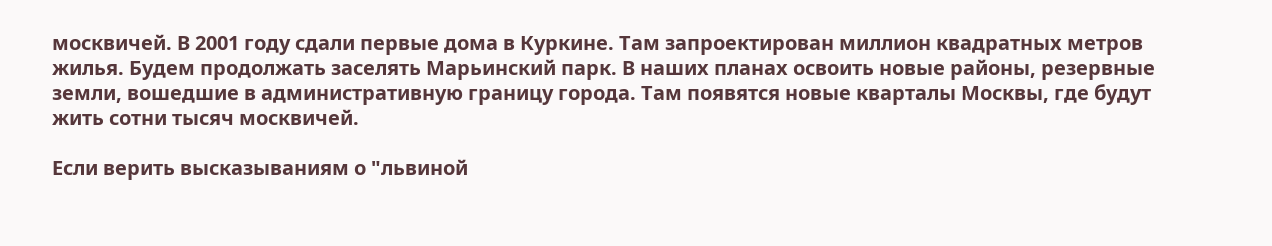москвичей. В 2001 году сдали первые дома в Куркине. Там запроектирован миллион квадратных метров жилья. Будем продолжать заселять Марьинский парк. В наших планах освоить новые районы, резервные земли, вошедшие в административную границу города. Там появятся новые кварталы Москвы, где будут жить сотни тысяч москвичей.

Если верить высказываниям о "львиной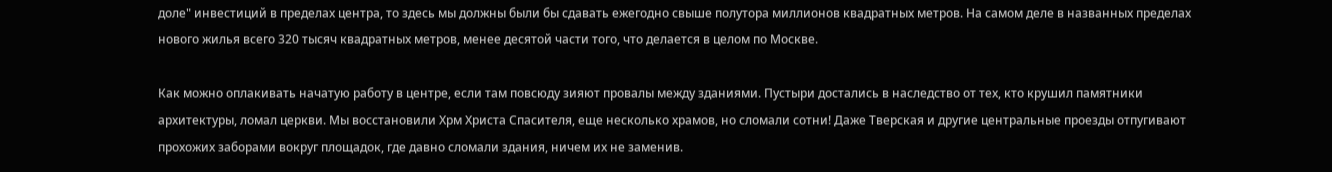доле" инвестиций в пределах центра, то здесь мы должны были бы сдавать ежегодно свыше полутора миллионов квадратных метров. На самом деле в названных пределах нового жилья всего 320 тысяч квадратных метров, менее десятой части того, что делается в целом по Москве.

Как можно оплакивать начатую работу в центре, если там повсюду зияют провалы между зданиями. Пустыри достались в наследство от тех, кто крушил памятники архитектуры, ломал церкви. Мы восстановили Хрм Христа Спасителя, еще несколько храмов, но сломали сотни! Даже Тверская и другие центральные проезды отпугивают прохожих заборами вокруг площадок, где давно сломали здания, ничем их не заменив.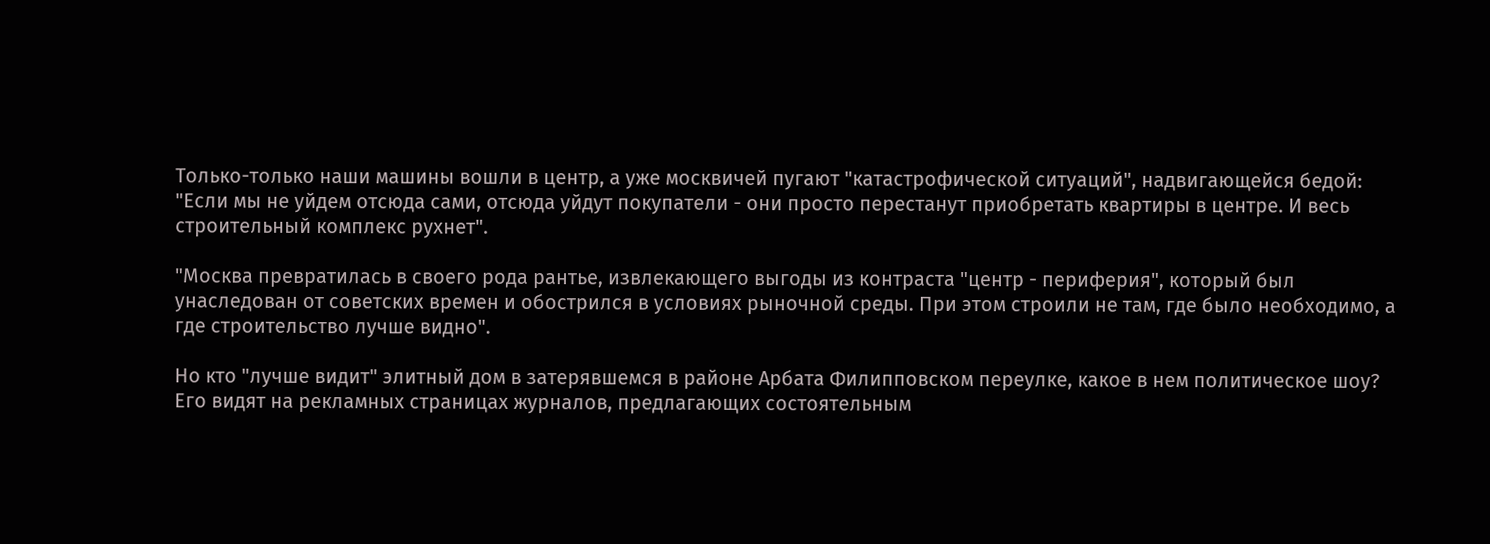Только-только наши машины вошли в центр, а уже москвичей пугают "катастрофической ситуаций", надвигающейся бедой: "Если мы не уйдем отсюда сами, отсюда уйдут покупатели - они просто перестанут приобретать квартиры в центре. И весь строительный комплекс рухнет".

"Москва превратилась в своего рода рантье, извлекающего выгоды из контраста "центр - периферия", который был унаследован от советских времен и обострился в условиях рыночной среды. При этом строили не там, где было необходимо, а где строительство лучше видно".

Но кто "лучше видит" элитный дом в затерявшемся в районе Арбата Филипповском переулке, какое в нем политическое шоу? Его видят на рекламных страницах журналов, предлагающих состоятельным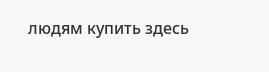людям купить здесь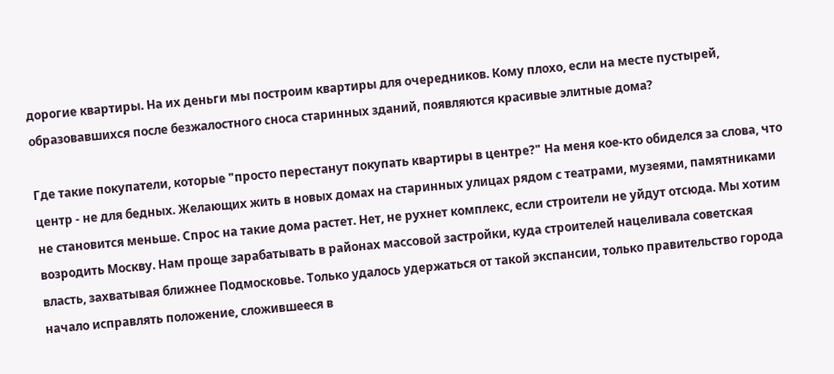дорогие квартиры. На их деньги мы построим квартиры для очередников. Кому плохо, если на месте пустырей, образовавшихся после безжалостного сноса старинных зданий, появляются красивые элитные дома?

Где такие покупатели, которые "просто перестанут покупать квартиры в центре?" На меня кое-кто обиделся за слова, что центр - не для бедных. Желающих жить в новых домах на старинных улицах рядом с театрами, музеями, памятниками не становится меньше. Спрос на такие дома растет. Нет, не рухнет комплекс, если строители не уйдут отсюда. Мы хотим возродить Москву. Нам проще зарабатывать в районах массовой застройки, куда строителей нацеливала советская власть, захватывая ближнее Подмосковье. Только удалось удержаться от такой экспансии, только правительство города начало исправлять положение, сложившееся в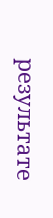результате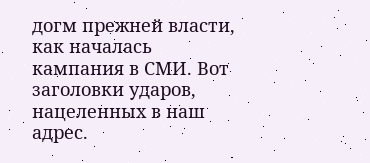догм прежней власти, как началась кампания в СМИ. Вот заголовки ударов, нацеленных в наш адрес.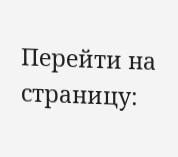Перейти на страницу: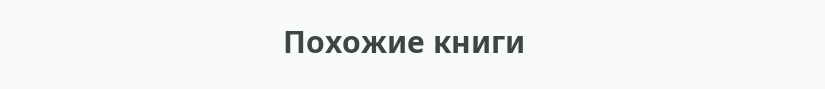Похожие книги